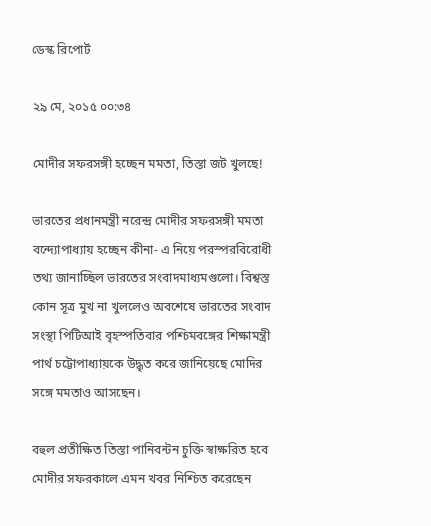ডেস্ক রিপোর্ট

২৯ মে, ২০১৫ ০০:৩৪

মোদীর সফরসঙ্গী হচ্ছেন মমতা, তিস্তা জট খুলছে!

ভারতের প্রধানমন্ত্রী নরেন্দ্র মোদীর সফরসঙ্গী মমতা বন্দ্যোপাধ্যায় হচ্ছেন কীনা- এ নিয়ে পরস্পরবিরোধী তথ্য জানাচ্ছিল ভারতের সংবাদমাধ্যমগুলো। বিশ্বস্ত কোন সূত্র মুখ না খুললেও অবশেষে ভারতের সংবাদ সংস্থা পিটিআই বৃহস্পতিবার পশ্চিমবঙ্গের শিক্ষামন্ত্রী পার্থ চট্টোপাধ্যায়কে উদ্ধৃত করে জানিয়েছে মোদির সঙ্গে মমতাও আসছেন।

বহুল প্রতীক্ষিত তিস্তা পানিবন্টন চুক্তি স্বাক্ষরিত হবে মোদীর সফরকালে এমন খবর নিশ্চিত করেছেন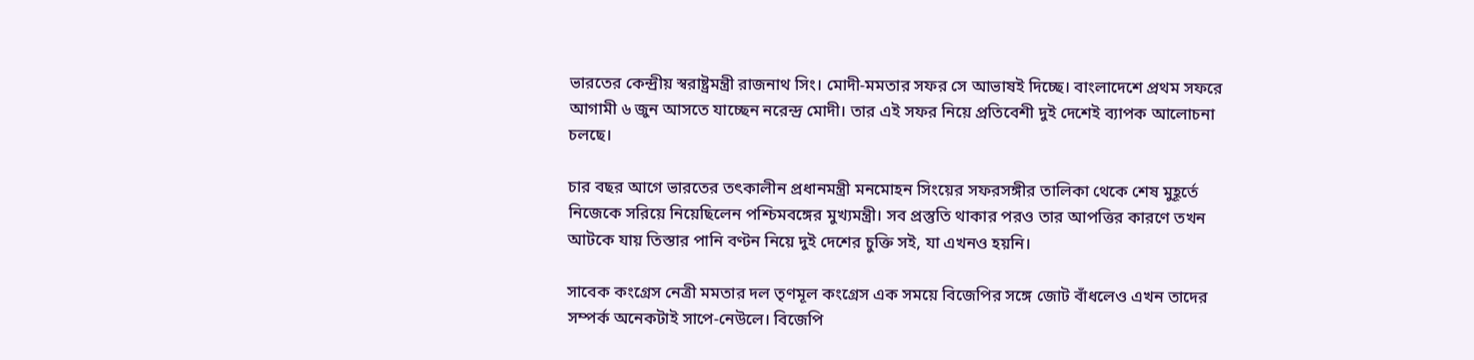ভারতের কেন্দ্রীয় স্বরাষ্ট্রমন্ত্রী রাজনাথ সিং। মোদী-মমতার সফর সে আভাষই দিচ্ছে। বাংলাদেশে প্রথম সফরে আগামী ৬ জুন আসতে যাচ্ছেন নরেন্দ্র মোদী। তার এই সফর নিয়ে প্রতিবেশী দুই দেশেই ব্যাপক আলোচনা চলছে।

চার বছর আগে ভারতের তৎকালীন প্রধানমন্ত্রী মনমোহন সিংয়ের সফরসঙ্গীর তালিকা থেকে শেষ মুহূর্তে নিজেকে সরিয়ে নিয়েছিলেন পশ্চিমবঙ্গের মুখ্যমন্ত্রী। সব প্রস্তুতি থাকার পরও তার আপত্তির কারণে তখন আটকে যায় তিস্তার পানি বণ্টন নিয়ে দুই দেশের চুক্তি সই, যা এখনও হয়নি।

সাবেক কংগ্রেস নেত্রী মমতার দল তৃণমূল কংগ্রেস এক সময়ে বিজেপির সঙ্গে জোট বাঁধলেও এখন তাদের সম্পর্ক অনেকটাই সাপে-নেউলে। বিজেপি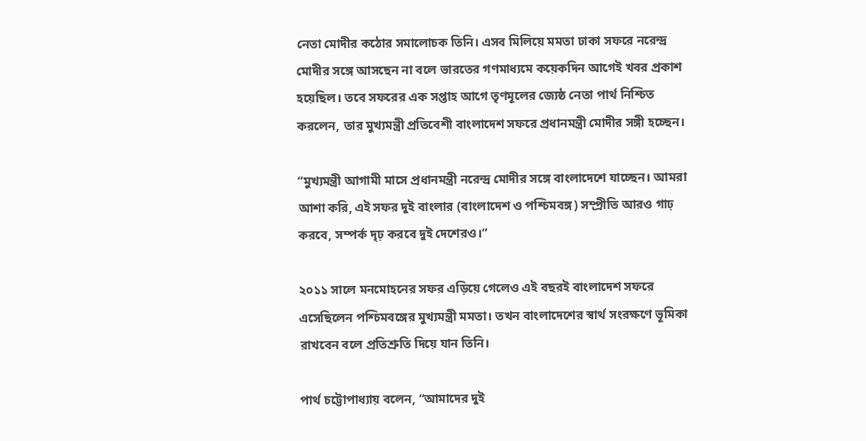নেতা মোদীর কঠোর সমালোচক তিনি। এসব মিলিয়ে মমতা ঢাকা সফরে নরেন্দ্র মোদীর সঙ্গে আসছেন না বলে ভারতের গণমাধ্যমে কয়েকদিন আগেই খবর প্রকাশ হয়েছিল। তবে সফরের এক সপ্তাহ আগে তৃণমূলের জ্যেষ্ঠ নেতা পার্থ নিশ্চিত করলেন, তার মুখ্যমন্ত্রী প্রতিবেশী বাংলাদেশ সফরে প্রধানমন্ত্রী মোদীর সঙ্গী হচ্ছেন।

“মুখ্যমন্ত্রী আগামী মাসে প্রধানমন্ত্রী নরেন্দ্র মোদীর সঙ্গে বাংলাদেশে যাচ্ছেন। আমরা আশা করি, এই সফর দুই বাংলার (বাংলাদেশ ও পশ্চিমবঙ্গ) সম্প্রীতি আরও গাঢ় করবে, সম্পর্ক দৃঢ় করবে দুই দেশেরও।”

২০১১ সালে মনমোহনের সফর এড়িয়ে গেলেও এই বছরই বাংলাদেশ সফরে এসেছিলেন পশ্চিমবঙ্গের মুখ্যমন্ত্রী মমতা। তখন বাংলাদেশের স্বার্থ সংরক্ষণে ভূমিকা রাখবেন বলে প্রতিশ্রুতি দিয়ে যান তিনি।

পার্থ চট্টোপাধ্যায় বলেন, “আমাদের দুই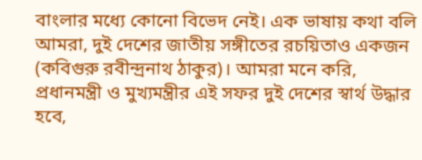বাংলার মধ্যে কোনো বিভেদ নেই। এক ভাষায় কথা বলি আমরা, দুই দেশের জাতীয় সঙ্গীতের রচয়িতাও একজন (কবিগুরু রবীন্দ্রনাথ ঠাকুর)। আমরা মনে করি, প্রধানমন্ত্রী ও মুখ্যমন্ত্রীর এই সফর দুই দেশের স্বার্থ উদ্ধার হবে,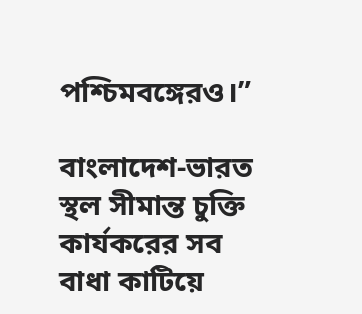পশ্চিমবঙ্গেরও।”

বাংলাদেশ-ভারত স্থল সীমান্ত চুক্তি কার্যকরের সব বাধা কাটিয়ে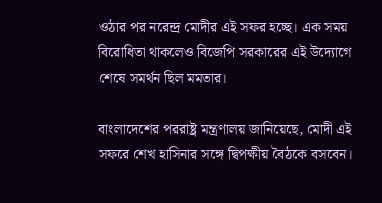ওঠার পর নরেন্দ্র মোদীর এই সফর হচ্ছে। এক সময় বিরোধিতা থাকলেও বিজেপি সরকারের এই উদ্যোগে শেষে সমর্থন ছিল মমতার।

বাংলাদেশের পররাষ্ট্র মন্ত্রণালয় জানিয়েছে, মোদী এই সফরে শেখ হাসিনার সঙ্গে দ্বিপক্ষীয় বৈঠকে বসবেন।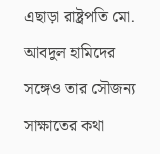এছাড়া রাষ্ট্রপতি মো. আবদুল হামিদের সঙ্গেও তার সৌজন্য সাক্ষাতের কথা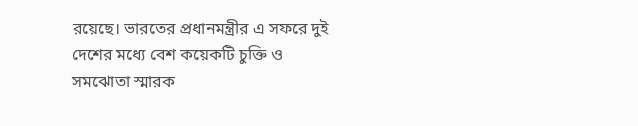রয়েছে। ভারতের প্রধানমন্ত্রীর এ সফরে দুই দেশের মধ্যে বেশ কয়েকটি চুক্তি ও সমঝোতা স্মারক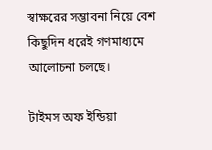স্বাক্ষরের সম্ভাবনা নিয়ে বেশ কিছুদিন ধরেই গণমাধ্যমে আলোচনা চলছে।

টাইমস অফ ইন্ডিয়া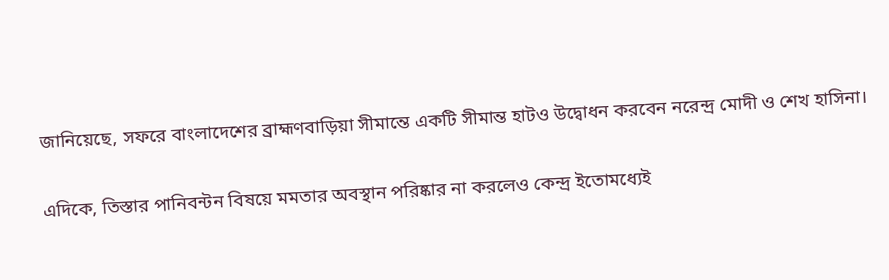জানিয়েছে, সফরে বাংলাদেশের ব্রাহ্মণবাড়িয়া সীমান্তে একটি সীমান্ত হাটও উদ্বোধন করবেন নরেন্দ্র মোদী ও শেখ হাসিনা।

এদিকে, তিস্তার পানিবন্টন বিষয়ে মমতার অবস্থান পরিষ্কার না করলেও কেন্দ্র ইতোমধ্যেই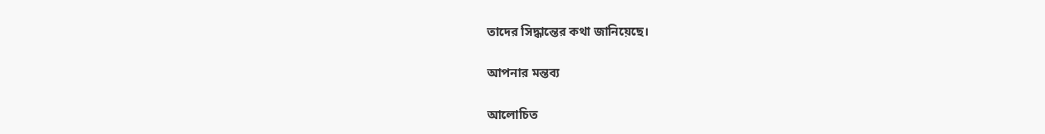তাদের সিদ্ধান্তের কথা জানিয়েছে।

আপনার মন্তব্য

আলোচিত